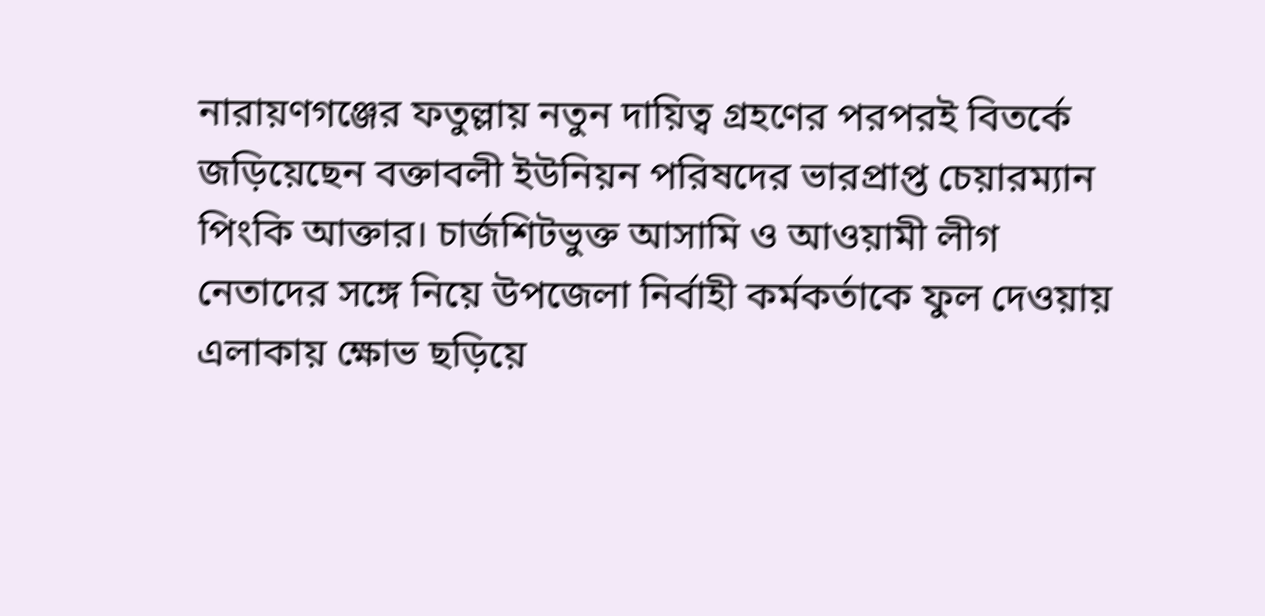নারায়ণগঞ্জের ফতুল্লায় নতুন দায়িত্ব গ্রহণের পরপরই বিতর্কে জড়িয়েছেন বক্তাবলী ইউনিয়ন পরিষদের ভারপ্রাপ্ত চেয়ারম্যান পিংকি আক্তার। চার্জশিটভুক্ত আসামি ও আওয়ামী লীগ নেতাদের সঙ্গে নিয়ে উপজেলা নির্বাহী কর্মকর্তাকে ফুল দেওয়ায় এলাকায় ক্ষোভ ছড়িয়ে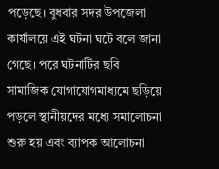পড়েছে। বুধবার সদর উপজেলা কার্যালয়ে এই ঘটনা ঘটে বলে জানা গেছে। পরে ঘটনাটির ছবি সামাজিক যোগাযোগমাধ্যমে ছড়িয়ে পড়লে স্থানীয়দের মধ্যে সমালোচনা শুরু হয় এবং ব্যাপক আলোচনা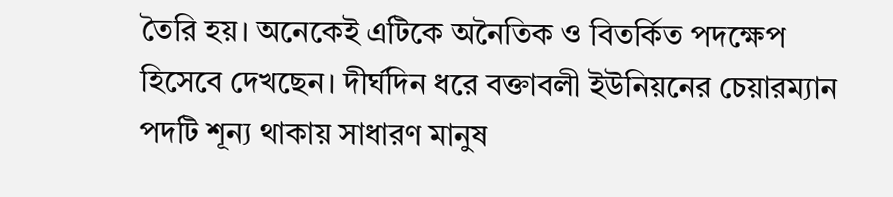তৈরি হয়। অনেকেই এটিকে অনৈতিক ও বিতর্কিত পদক্ষেপ হিসেবে দেখছেন। দীর্ঘদিন ধরে বক্তাবলী ইউনিয়নের চেয়ারম্যান পদটি শূন্য থাকায় সাধারণ মানুষ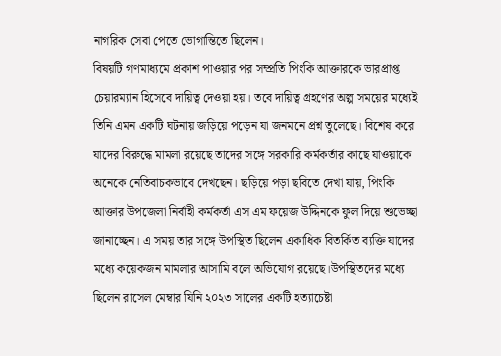নাগরিক সেবা পেতে ভোগান্তিতে ছিলেন।
বিষয়টি গণমাধ্যমে প্রকাশ পাওয়ার পর সম্প্রতি পিংকি আক্তারকে ভারপ্রাপ্ত চেয়ারম্যান হিসেবে দায়িত্ব দেওয়া হয়। তবে দায়িত্ব গ্রহণের অল্প সময়ের মধ্যেই তিনি এমন একটি ঘটনায় জড়িয়ে পড়েন যা জনমনে প্রশ্ন তুলেছে। বিশেষ করে যাদের বিরুদ্ধে মামলা রয়েছে তাদের সঙ্গে সরকারি কর্মকর্তার কাছে যাওয়াকে অনেকে নেতিবাচকভাবে দেখছেন। ছড়িয়ে পড়া ছবিতে দেখা যায়, পিংকি আক্তার উপজেলা নির্বাহী কর্মকর্তা এস এম ফয়েজ উদ্দিনকে ফুল দিয়ে শুভেচ্ছা জানাচ্ছেন। এ সময় তার সঙ্গে উপস্থিত ছিলেন একাধিক বিতর্কিত ব্যক্তি যাদের মধ্যে কয়েকজন মামলার আসামি বলে অভিযোগ রয়েছে।উপস্থিতদের মধ্যে ছিলেন রাসেল মেম্বার যিনি ২০২৩ সালের একটি হত্যাচেষ্টা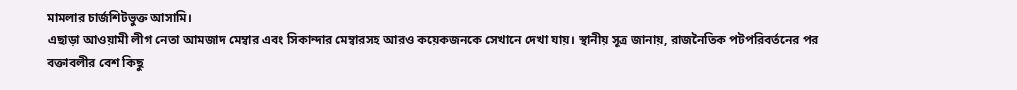মামলার চার্জশিটভুক্ত আসামি।
এছাড়া আওয়ামী লীগ নেতা আমজাদ মেম্বার এবং সিকান্দার মেম্বারসহ আরও কয়েকজনকে সেখানে দেখা যায়। স্থানীয় সূত্র জানায়, রাজনৈতিক পটপরিবর্তনের পর বক্তাবলীর বেশ কিছু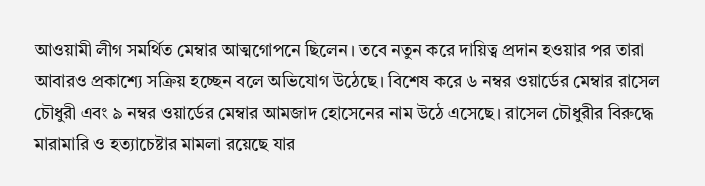আওয়ামী লীগ সমর্থিত মেম্বার আত্মগোপনে ছিলেন। তবে নতুন করে দায়িত্ব প্রদান হওয়ার পর তারা আবারও প্রকাশ্যে সক্রিয় হচ্ছেন বলে অভিযোগ উঠেছে। বিশেষ করে ৬ নম্বর ওয়ার্ডের মেম্বার রাসেল চৌধুরী এবং ৯ নম্বর ওয়ার্ডের মেম্বার আমজাদ হোসেনের নাম উঠে এসেছে। রাসেল চৌধুরীর বিরুদ্ধে মারামারি ও হত্যাচেষ্টার মামলা রয়েছে যার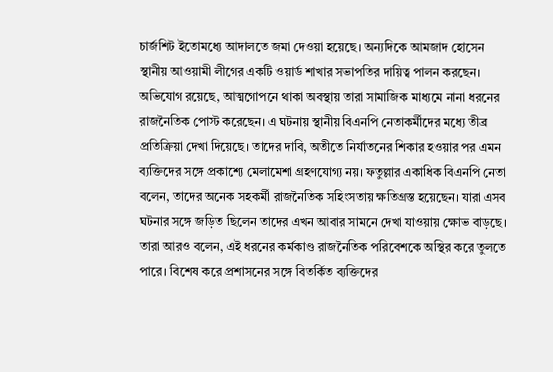চার্জশিট ইতোমধ্যে আদালতে জমা দেওয়া হয়েছে। অন্যদিকে আমজাদ হোসেন স্থানীয় আওয়ামী লীগের একটি ওয়ার্ড শাখার সভাপতির দায়িত্ব পালন করছেন।
অভিযোগ রয়েছে, আত্মগোপনে থাকা অবস্থায় তারা সামাজিক মাধ্যমে নানা ধরনের রাজনৈতিক পোস্ট করেছেন। এ ঘটনায় স্থানীয় বিএনপি নেতাকর্মীদের মধ্যে তীব্র প্রতিক্রিয়া দেখা দিয়েছে। তাদের দাবি, অতীতে নির্যাতনের শিকার হওয়ার পর এমন ব্যক্তিদের সঙ্গে প্রকাশ্যে মেলামেশা গ্রহণযোগ্য নয়। ফতুল্লার একাধিক বিএনপি নেতা বলেন, তাদের অনেক সহকর্মী রাজনৈতিক সহিংসতায় ক্ষতিগ্রস্ত হয়েছেন। যারা এসব ঘটনার সঙ্গে জড়িত ছিলেন তাদের এখন আবার সামনে দেখা যাওয়ায় ক্ষোভ বাড়ছে। তারা আরও বলেন, এই ধরনের কর্মকাণ্ড রাজনৈতিক পরিবেশকে অস্থির করে তুলতে পারে। বিশেষ করে প্রশাসনের সঙ্গে বিতর্কিত ব্যক্তিদের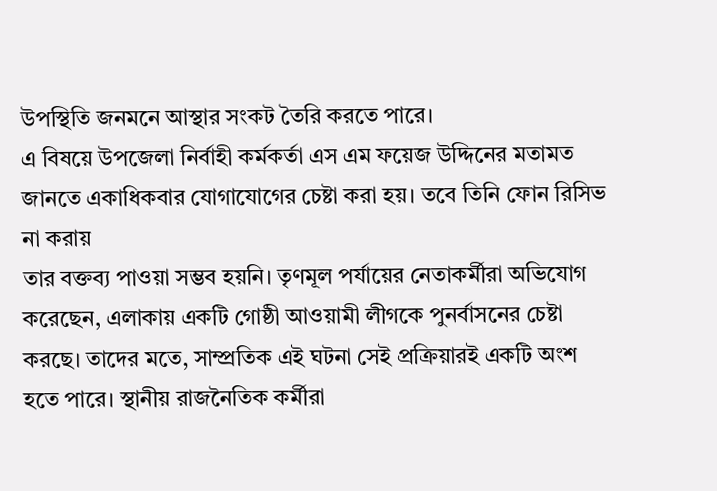উপস্থিতি জনমনে আস্থার সংকট তৈরি করতে পারে।
এ বিষয়ে উপজেলা নির্বাহী কর্মকর্তা এস এম ফয়েজ উদ্দিনের মতামত জানতে একাধিকবার যোগাযোগের চেষ্টা করা হয়। তবে তিনি ফোন রিসিভ না করায়
তার বক্তব্য পাওয়া সম্ভব হয়নি। তৃণমূল পর্যায়ের নেতাকর্মীরা অভিযোগ করেছেন, এলাকায় একটি গোষ্ঠী আওয়ামী লীগকে পুনর্বাসনের চেষ্টা করছে। তাদের মতে, সাম্প্রতিক এই ঘটনা সেই প্রক্রিয়ারই একটি অংশ হতে পারে। স্থানীয় রাজনৈতিক কর্মীরা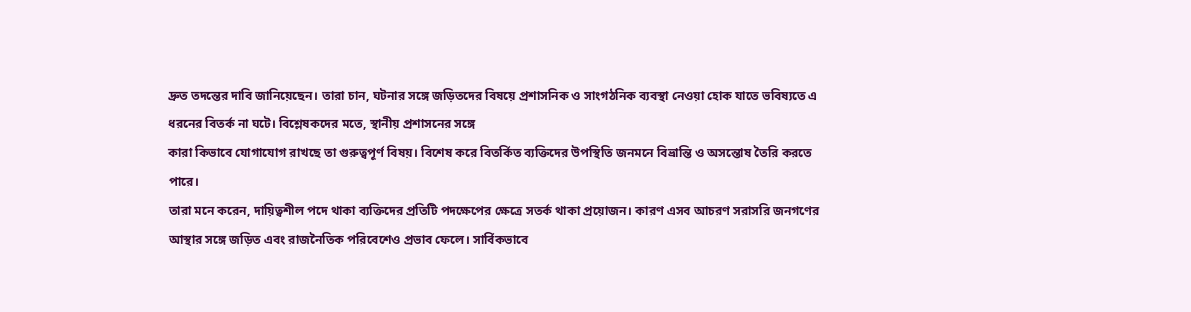দ্রুত তদন্তের দাবি জানিয়েছেন। তারা চান, ঘটনার সঙ্গে জড়িতদের বিষয়ে প্রশাসনিক ও সাংগঠনিক ব্যবস্থা নেওয়া হোক যাতে ভবিষ্যতে এ ধরনের বিতর্ক না ঘটে। বিশ্লেষকদের মতে, স্থানীয় প্রশাসনের সঙ্গে
কারা কিভাবে যোগাযোগ রাখছে তা গুরুত্বপূর্ণ বিষয়। বিশেষ করে বিতর্কিত ব্যক্তিদের উপস্থিতি জনমনে বিভ্রান্তি ও অসন্তোষ তৈরি করতে পারে।
তারা মনে করেন, দায়িত্বশীল পদে থাকা ব্যক্তিদের প্রতিটি পদক্ষেপের ক্ষেত্রে সতর্ক থাকা প্রয়োজন। কারণ এসব আচরণ সরাসরি জনগণের আস্থার সঙ্গে জড়িত এবং রাজনৈতিক পরিবেশেও প্রভাব ফেলে। সার্বিকভাবে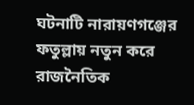ঘটনাটি নারায়ণগঞ্জের ফতুল্লায় নতুন করে রাজনৈতিক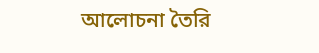আলোচনা তৈরি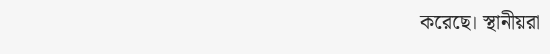করেছে। স্থানীয়রা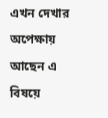এখন দেখার অপেক্ষায় আছেন এ বিষয়ে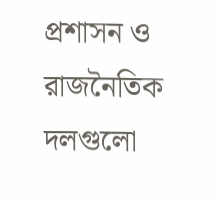প্রশাসন ও রাজনৈতিক দলগুলো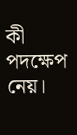কী পদক্ষেপ নেয়।